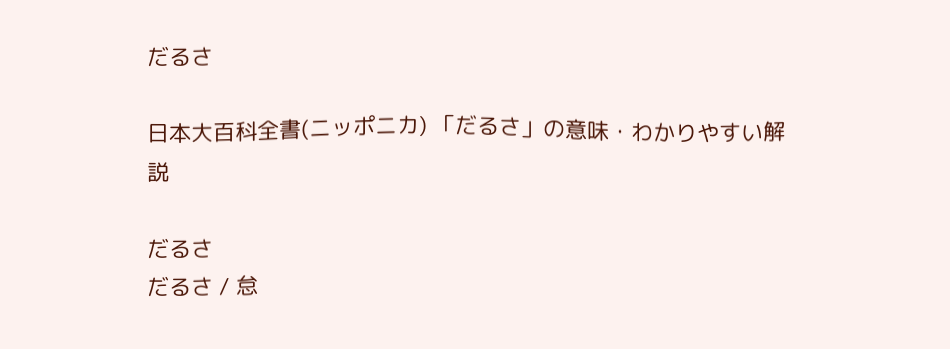だるさ

日本大百科全書(ニッポニカ) 「だるさ」の意味・わかりやすい解説

だるさ
だるさ / 怠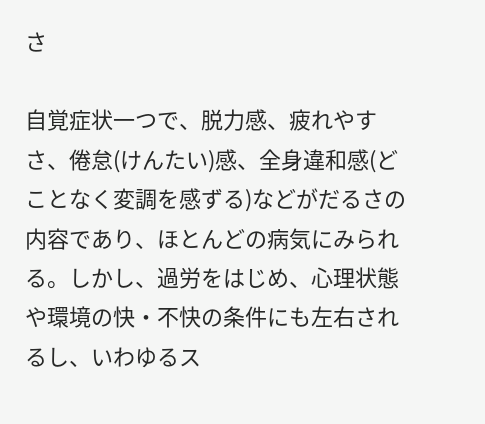さ

自覚症状一つで、脱力感、疲れやすさ、倦怠(けんたい)感、全身違和感(どことなく変調を感ずる)などがだるさの内容であり、ほとんどの病気にみられる。しかし、過労をはじめ、心理状態や環境の快・不快の条件にも左右されるし、いわゆるス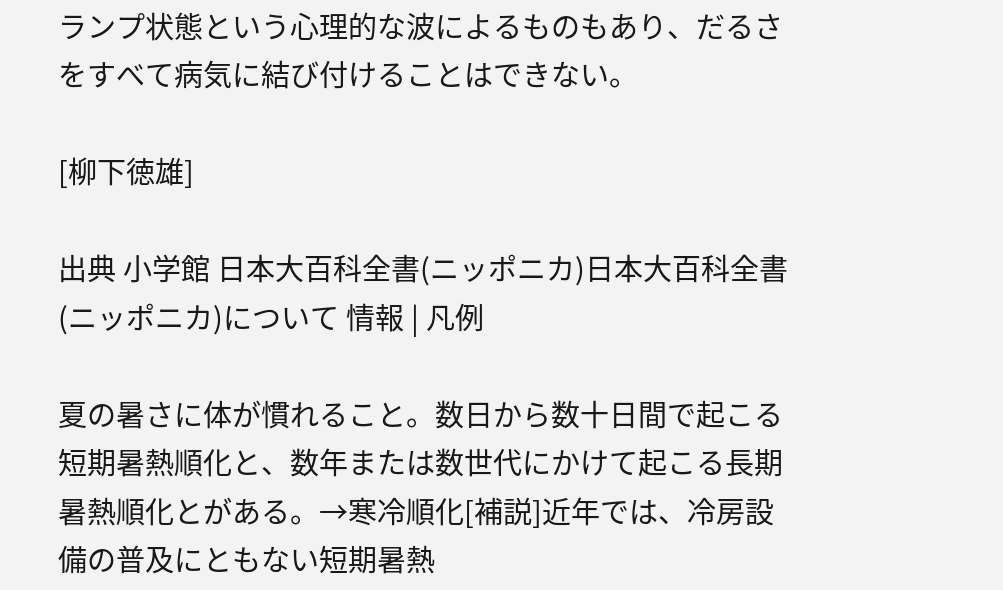ランプ状態という心理的な波によるものもあり、だるさをすべて病気に結び付けることはできない。

[柳下徳雄]

出典 小学館 日本大百科全書(ニッポニカ)日本大百科全書(ニッポニカ)について 情報 | 凡例

夏の暑さに体が慣れること。数日から数十日間で起こる短期暑熱順化と、数年または数世代にかけて起こる長期暑熱順化とがある。→寒冷順化[補説]近年では、冷房設備の普及にともない短期暑熱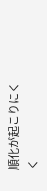順化が起こりにくく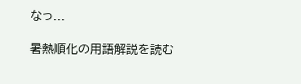なっ...

暑熱順化の用語解説を読む